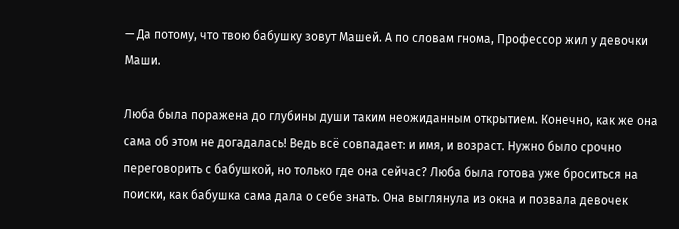— Да потому, что твою бабушку зовут Машей. А по словам гнома, Профессор жил у девочки Маши.

Люба была поражена до глубины души таким неожиданным открытием. Конечно, как же она сама об этом не догадалась! Ведь всё совпадает: и имя, и возраст. Нужно было срочно переговорить с бабушкой, но только где она сейчас? Люба была готова уже броситься на поиски, как бабушка сама дала о себе знать. Она выглянула из окна и позвала девочек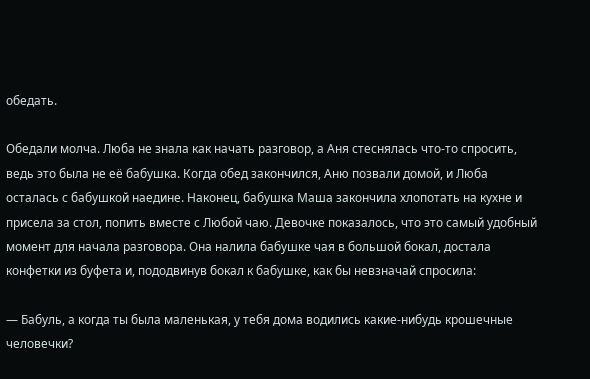обедать.

Обедали молча. Люба не знала как начать разговор, а Аня стеснялась что-то спросить, ведь это была не её бабушка. Когда обед закончился, Аню позвали домой, и Люба осталась с бабушкой наедине. Наконец, бабушка Маша закончила хлопотать на кухне и присела за стол, попить вместе с Любой чаю. Девочке показалось, что это самый удобный момент для начала разговора. Она налила бабушке чая в большой бокал, достала конфетки из буфета и, пододвинув бокал к бабушке, как бы невзначай спросила:

— Бабуль, а когда ты была маленькая, у тебя дома водились какие-нибудь крошечные человечки?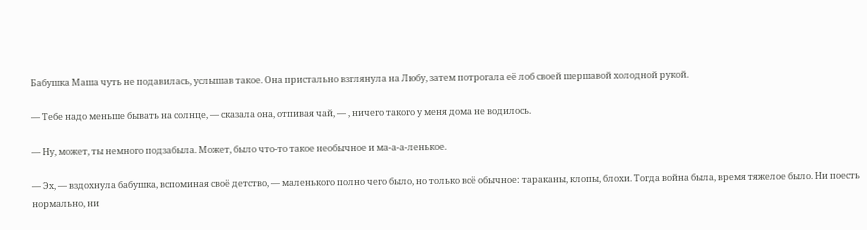Бабушка Маша чуть не подавилась, услышав такое. Она пристально взглянула на Любу, затем потрогала её лоб своей шершавой холодной рукой.

— Тебе надо меньше бывать на солнце, — сказала она, отпивая чай, — , ничего такого у меня дома не водилось.

— Ну, может, ты немного подзабыла. Может, было что-то такое необычное и ма-а-а-ленькое.

— Эх, — вздохнула бабушка, вспоминая своё детство, — маленького полно чего было, но только всё обычное: тараканы, клопы, блохи. Тогда война была, время тяжелое было. Ни поесть нормально, ни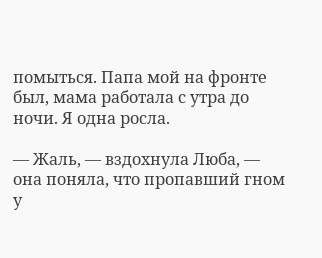помыться. Папа мой на фронте был, мама работала с утра до ночи. Я одна росла.

— Жаль, — вздохнула Люба, — она поняла, что пропавший гном у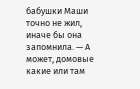бабушки Маши точно не жил, иначе бы она запомнила. — А может, домовые какие или там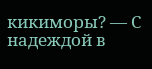кикиморы? — С надеждой в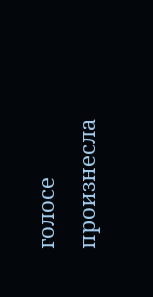голосе произнесла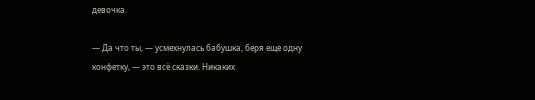девочка.

— Да что ты, — усмехнулась бабушка, беря еще одну конфетку, — это всё сказки. Никаких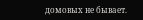домовых не бывает.